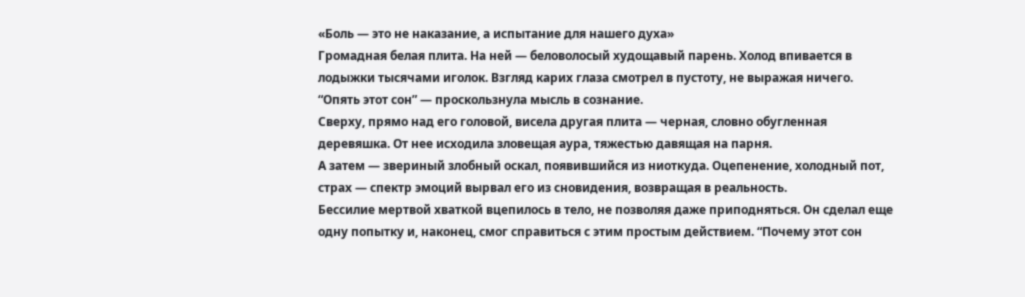«Боль — это не наказание, а испытание для нашего духа»
Громадная белая плита. На ней — беловолосый худощавый парень. Холод впивается в лодыжки тысячами иголок. Взгляд карих глаза смотрел в пустоту, не выражая ничего.
“Опять этот сон” — проскользнула мысль в сознание.
Сверху, прямо над его головой, висела другая плита — черная, словно обугленная деревяшка. От нее исходила зловещая аура, тяжестью давящая на парня.
А затем — звериный злобный оскал, появившийся из ниоткуда. Оцепенение, холодный пот, страх — спектр эмоций вырвал его из сновидения, возвращая в реальность.
Бессилие мертвой хваткой вцепилось в тело, не позволяя даже приподняться. Он сделал еще одну попытку и, наконец, смог справиться с этим простым действием. “Почему этот сон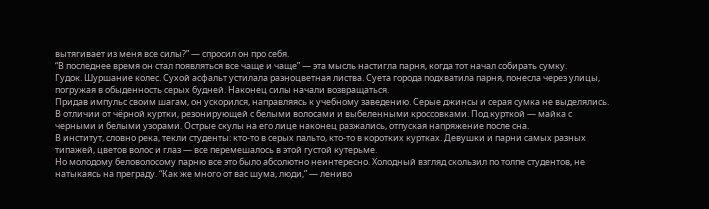вытягивает из меня все силы?” — спросил он про себя.
“В последнее время он стал появляться все чаще и чаще” — эта мысль настигла парня, когда тот начал собирать сумку.
Гудок. Шуршание колес. Сухой асфальт устилала разноцветная листва. Суета города подхватила парня, понесла через улицы, погружая в обыденность серых будней. Наконец силы начали возвращаться.
Придав импульс своим шагам, он ускорился, направляясь к учебному заведению. Серые джинсы и серая сумка не выделялись. В отличии от чёрной куртки, резонирующей с белыми волосами и выбеленными кроссовками. Под курткой — майка с черными и белыми узорами. Острые скулы на его лице наконец разжались, отпуская напряжение после сна.
В институт, словно река, текли студенты: кто-то в серых пальто, кто-то в коротких куртках. Девушки и парни самых разных типажей, цветов волос и глаз — все перемешалось в этой густой кутерьме.
Но молодому беловолосому парню все это было абсолютно неинтересно. Холодный взгляд скользил по толпе студентов, не натыкаясь на преграду. “Как же много от вас шума, люди,” — лениво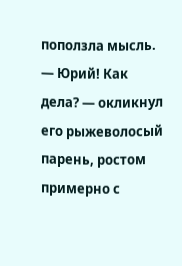поползла мысль.
— Юрий! Как дела? — окликнул его рыжеволосый парень, ростом примерно с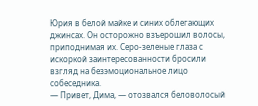Юрия в белой майке и синих облегающих джинсах. Он осторожно взъерошил волосы, приподнимая их. Серо-зеленые глаза с искоркой заинтересованности бросили взгляд на безэмоциональное лицо собеседника.
— Привет, Дима, — отозвался беловолосый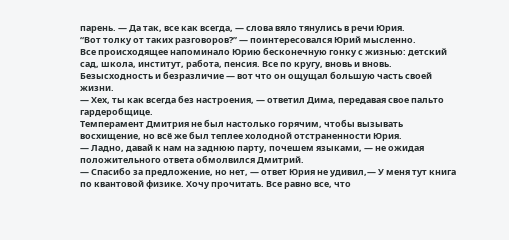парень. — Да так, все как всегда, — слова вяло тянулись в речи Юрия.
“Вот толку от таких разговоров?” — поинтересовался Юрий мысленно.
Все происходящее напоминало Юрию бесконечную гонку с жизнью: детский сад, школа, институт, работа, пенсия. Все по кругу, вновь и вновь. Безысходность и безразличие — вот что он ощущал большую часть своей жизни.
— Хех, ты как всегда без настроения, — ответил Дима, передавая свое пальто гардеробщице.
Темперамент Дмитрия не был настолько горячим, чтобы вызывать восхищение, но всё же был теплее холодной отстраненности Юрия.
— Ладно, давай к нам на заднюю парту, почешем языками, — не ожидая положительного ответа обмолвился Дмитрий.
— Спасибо за предложение, но нет, — ответ Юрия не удивил,— У меня тут книга по квантовой физике. Хочу прочитать. Все равно все, что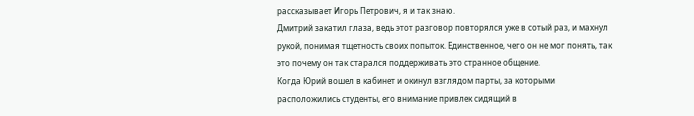рассказывает Игорь Петрович, я и так знаю.
Дмитрий закатил глаза, ведь этот разговор повторялся уже в сотый раз, и махнул рукой, понимая тщетность своих попыток. Единственное, чего он не мог понять, так это почему он так старался поддерживать это странное общение.
Когда Юрий вошел в кабинет и окинул взглядом парты, за которыми расположились студенты, его внимание привлек сидящий в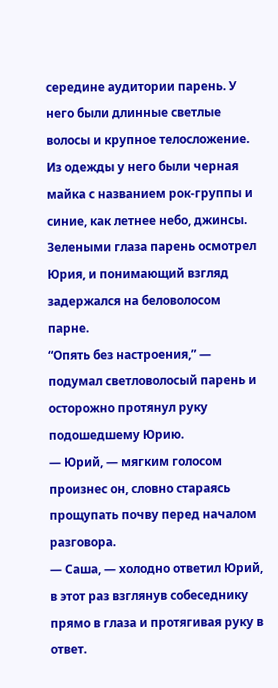середине аудитории парень. У него были длинные светлые волосы и крупное телосложение. Из одежды у него были черная майка с названием рок-группы и синие, как летнее небо, джинсы. Зелеными глаза парень осмотрел Юрия, и понимающий взгляд задержался на беловолосом парне.
“Опять без настроения,” — подумал светловолосый парень и осторожно протянул руку подошедшему Юрию.
— Юрий, — мягким голосом произнес он, словно стараясь прощупать почву перед началом разговора.
— Саша, — холодно ответил Юрий, в этот раз взглянув собеседнику прямо в глаза и протягивая руку в ответ.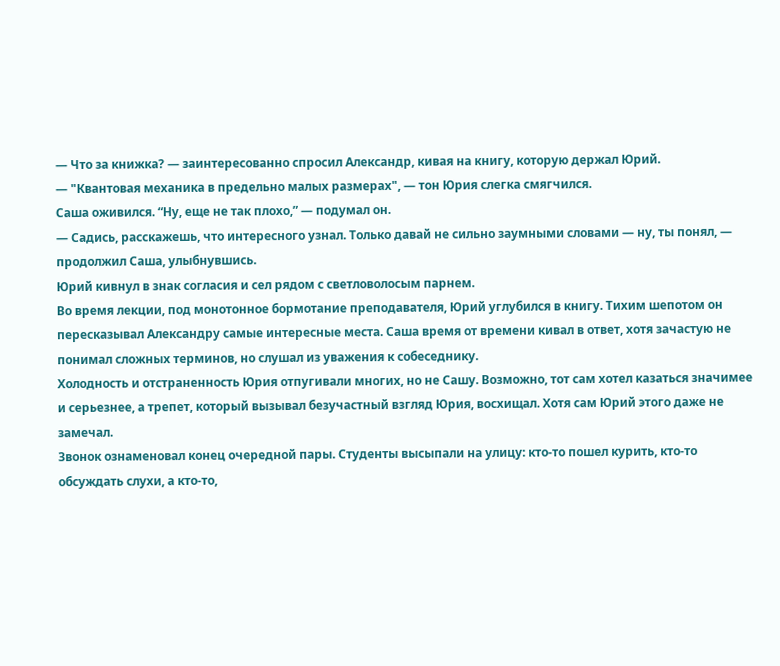— Что за книжка? — заинтересованно спросил Александр, кивая на книгу, которую держал Юрий.
— "Квантовая механика в предельно малых размерах", — тон Юрия слегка смягчился.
Саша оживился. “Ну, еще не так плохо,” — подумал он.
— Садись, расскажешь, что интересного узнал. Только давай не сильно заумными словами — ну, ты понял, — продолжил Саша, улыбнувшись.
Юрий кивнул в знак согласия и сел рядом с светловолосым парнем.
Во время лекции, под монотонное бормотание преподавателя, Юрий углубился в книгу. Тихим шепотом он пересказывал Александру самые интересные места. Саша время от времени кивал в ответ, хотя зачастую не понимал сложных терминов, но слушал из уважения к собеседнику.
Холодность и отстраненность Юрия отпугивали многих, но не Сашу. Возможно, тот сам хотел казаться значимее и серьезнее, а трепет, который вызывал безучастный взгляд Юрия, восхищал. Хотя сам Юрий этого даже не замечал.
Звонок ознаменовал конец очередной пары. Студенты высыпали на улицу: кто-то пошел курить, кто-то обсуждать слухи, а кто-то,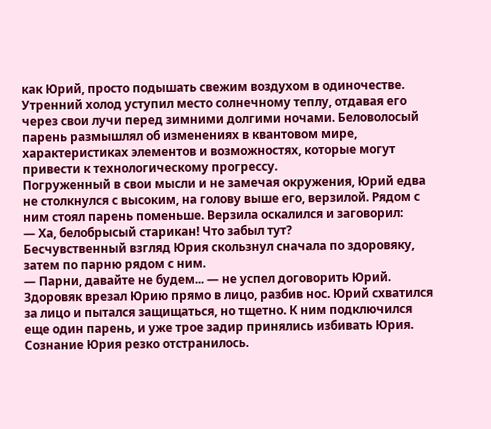как Юрий, просто подышать свежим воздухом в одиночестве. Утренний холод уступил место солнечному теплу, отдавая его через свои лучи перед зимними долгими ночами. Беловолосый парень размышлял об изменениях в квантовом мире, характеристиках элементов и возможностях, которые могут привести к технологическому прогрессу.
Погруженный в свои мысли и не замечая окружения, Юрий едва не столкнулся с высоким, на голову выше его, верзилой. Рядом с ним стоял парень поменьше. Верзила оскалился и заговорил:
— Ха, белобрысый старикан! Что забыл тут?
Бесчувственный взгляд Юрия скользнул сначала по здоровяку, затем по парню рядом с ним.
— Парни, давайте не будем... — не успел договорить Юрий.
Здоровяк врезал Юрию прямо в лицо, разбив нос. Юрий схватился за лицо и пытался защищаться, но тщетно. К ним подключился еще один парень, и уже трое задир принялись избивать Юрия.
Сознание Юрия резко отстранилось.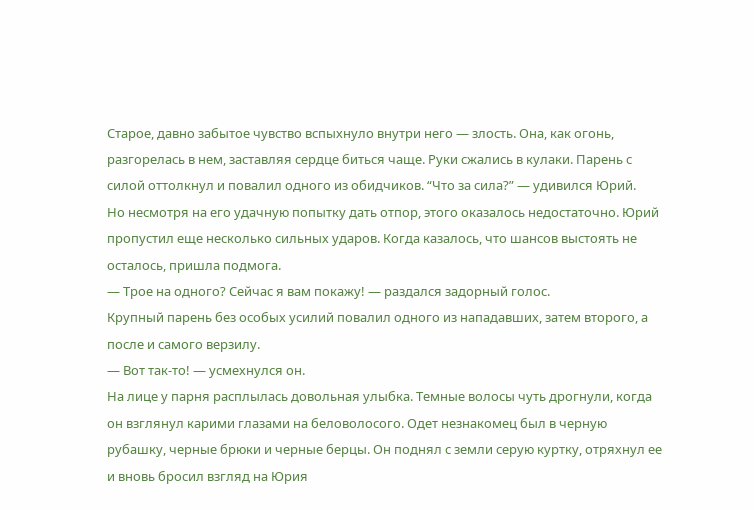Старое, давно забытое чувство вспыхнуло внутри него — злость. Она, как огонь, разгорелась в нем, заставляя сердце биться чаще. Руки сжались в кулаки. Парень с силой оттолкнул и повалил одного из обидчиков. “Что за сила?” — удивился Юрий.
Но несмотря на его удачную попытку дать отпор, этого оказалось недостаточно. Юрий пропустил еще несколько сильных ударов. Когда казалось, что шансов выстоять не осталось, пришла подмога.
— Трое на одного? Сейчас я вам покажу! — раздался задорный голос.
Крупный парень без особых усилий повалил одного из нападавших, затем второго, а после и самого верзилу.
— Вот так-то! — усмехнулся он.
На лице у парня расплылась довольная улыбка. Темные волосы чуть дрогнули, когда он взглянул карими глазами на беловолосого. Одет незнакомец был в черную рубашку, черные брюки и черные берцы. Он поднял с земли серую куртку, отряхнул ее и вновь бросил взгляд на Юрия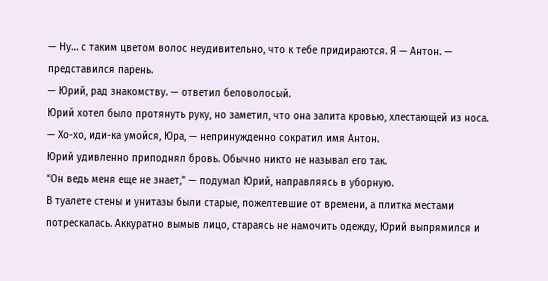— Ну… с таким цветом волос неудивительно, что к тебе придираются. Я — Антон. — представился парень.
— Юрий, рад знакомству. — ответил беловолосый.
Юрий хотел было протянуть руку, но заметил, что она залита кровью, хлестающей из носа.
— Хо-хо, иди-ка умойся, Юра, — непринужденно сократил имя Антон.
Юрий удивленно приподнял бровь. Обычно никто не называл его так.
“Он ведь меня еще не знает,” — подумал Юрий, направляясь в уборную.
В туалете стены и унитазы были старые, пожелтевшие от времени, а плитка местами потрескалась. Аккуратно вымыв лицо, стараясь не намочить одежду, Юрий выпрямился и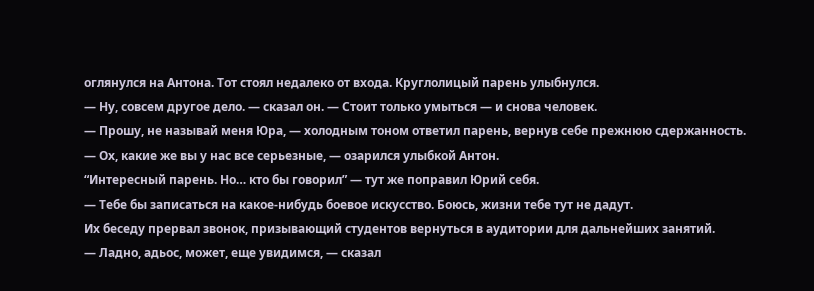оглянулся на Антона. Тот стоял недалеко от входа. Круглолицый парень улыбнулся.
— Ну, совсем другое дело. — сказал он. — Стоит только умыться — и снова человек.
— Прошу, не называй меня Юра, — холодным тоном ответил парень, вернув себе прежнюю сдержанность.
— Ох, какие же вы у нас все серьезные, — озарился улыбкой Антон.
“Интересный парень. Но… кто бы говорил” — тут же поправил Юрий себя.
— Тебе бы записаться на какое-нибудь боевое искусство. Боюсь, жизни тебе тут не дадут.
Их беседу прервал звонок, призывающий студентов вернуться в аудитории для дальнейших занятий.
— Ладно, адьос, может, еще увидимся, — сказал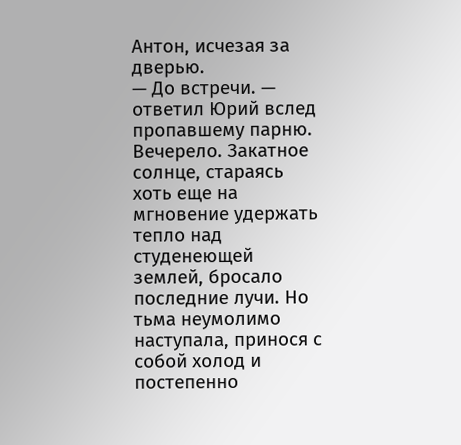Антон, исчезая за дверью.
— До встречи. — ответил Юрий вслед пропавшему парню.
Вечерело. Закатное солнце, стараясь хоть еще на мгновение удержать тепло над студенеющей землей, бросало последние лучи. Но тьма неумолимо наступала, принося с собой холод и постепенно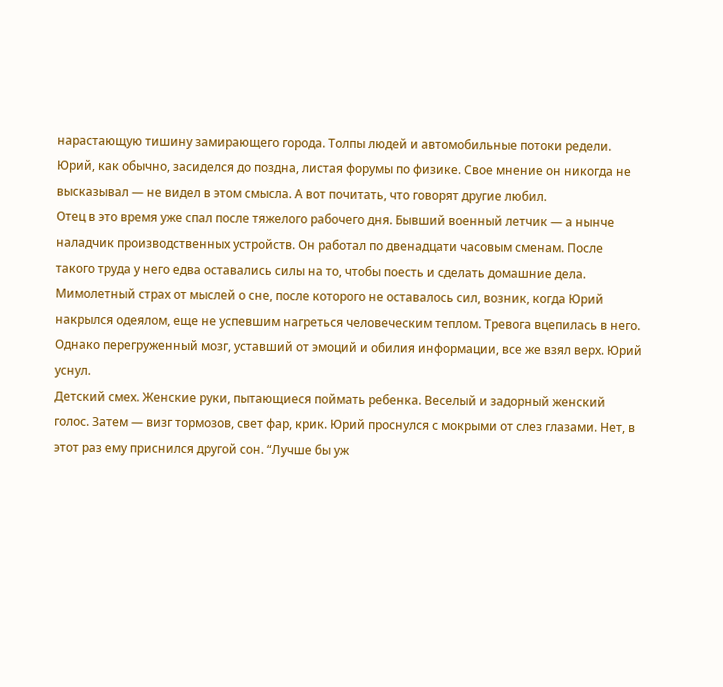нарастающую тишину замирающего города. Толпы людей и автомобильные потоки редели.
Юрий, как обычно, засиделся до поздна, листая форумы по физике. Свое мнение он никогда не высказывал — не видел в этом смысла. А вот почитать, что говорят другие любил.
Отец в это время уже спал после тяжелого рабочего дня. Бывший военный летчик — а нынче наладчик производственных устройств. Он работал по двенадцати часовым сменам. После такого труда у него едва оставались силы на то, чтобы поесть и сделать домашние дела.
Мимолетный страх от мыслей о сне, после которого не оставалось сил, возник, когда Юрий накрылся одеялом, еще не успевшим нагреться человеческим теплом. Тревога вцепилась в него. Однако перегруженный мозг, уставший от эмоций и обилия информации, все же взял верх. Юрий уснул.
Детский смех. Женские руки, пытающиеся поймать ребенка. Веселый и задорный женский голос. Затем — визг тормозов, свет фар, крик. Юрий проснулся с мокрыми от слез глазами. Нет, в этот раз ему приснился другой сон. “Лучше бы уж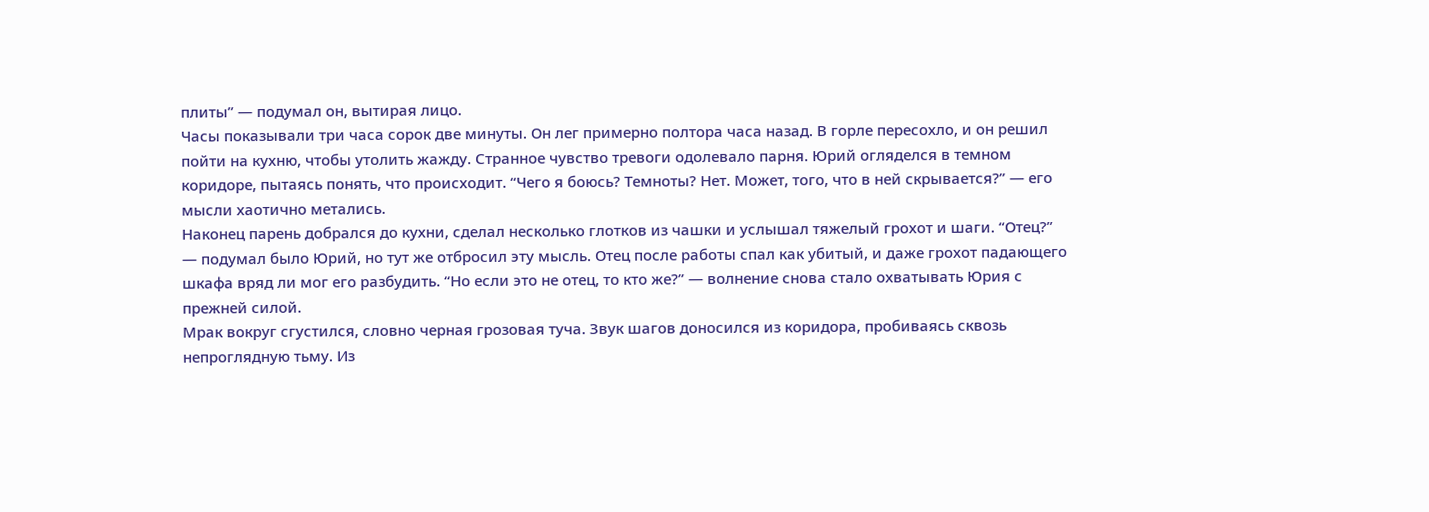плиты” — подумал он, вытирая лицо.
Часы показывали три часа сорок две минуты. Он лег примерно полтора часа назад. В горле пересохло, и он решил пойти на кухню, чтобы утолить жажду. Странное чувство тревоги одолевало парня. Юрий огляделся в темном коридоре, пытаясь понять, что происходит. “Чего я боюсь? Темноты? Нет. Может, того, что в ней скрывается?” — его мысли хаотично метались.
Наконец парень добрался до кухни, сделал несколько глотков из чашки и услышал тяжелый грохот и шаги. “Отец?” — подумал было Юрий, но тут же отбросил эту мысль. Отец после работы спал как убитый, и даже грохот падающего шкафа вряд ли мог его разбудить. “Но если это не отец, то кто же?” — волнение снова стало охватывать Юрия с прежней силой.
Мрак вокруг сгустился, словно черная грозовая туча. Звук шагов доносился из коридора, пробиваясь сквозь непроглядную тьму. Из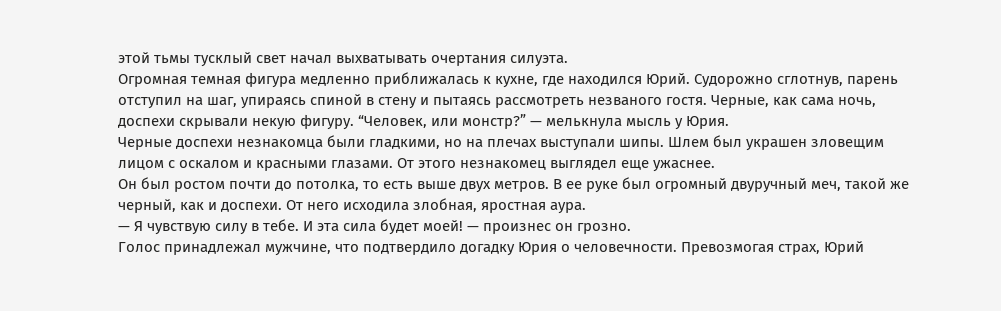этой тьмы тусклый свет начал выхватывать очертания силуэта.
Огромная темная фигура медленно приближалась к кухне, где находился Юрий. Судорожно сглотнув, парень отступил на шаг, упираясь спиной в стену и пытаясь рассмотреть незваного гостя. Черные, как сама ночь, доспехи скрывали некую фигуру. “Человек, или монстр?” — мелькнула мысль у Юрия.
Черные доспехи незнакомца были гладкими, но на плечах выступали шипы. Шлем был украшен зловещим лицом с оскалом и красными глазами. От этого незнакомец выглядел еще ужаснее.
Он был ростом почти до потолка, то есть выше двух метров. В ее руке был огромный двуручный меч, такой же черный, как и доспехи. От него исходила злобная, яростная аура.
— Я чувствую силу в тебе. И эта сила будет моей! — произнес он грозно.
Голос принадлежал мужчине, что подтвердило догадку Юрия о человечности. Превозмогая страх, Юрий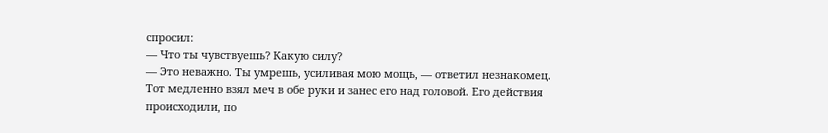спросил:
— Что ты чувствуешь? Какую силу?
— Это неважно. Ты умрешь, усиливая мою мощь, — ответил незнакомец.
Тот медленно взял меч в обе руки и занес его над головой. Его действия происходили, по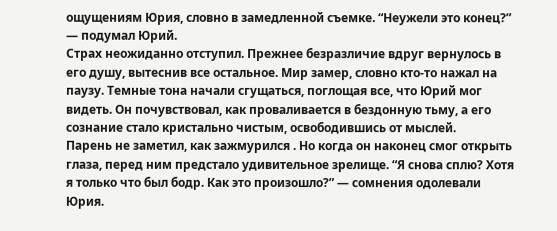ощущениям Юрия, словно в замедленной съемке. “Неужели это конец?” — подумал Юрий.
Страх неожиданно отступил. Прежнее безразличие вдруг вернулось в его душу, вытеснив все остальное. Мир замер, словно кто-то нажал на паузу. Темные тона начали сгущаться, поглощая все, что Юрий мог видеть. Он почувствовал, как проваливается в бездонную тьму, а его сознание стало кристально чистым, освободившись от мыслей.
Парень не заметил, как зажмурился . Но когда он наконец смог открыть глаза, перед ним предстало удивительное зрелище. “Я снова сплю? Хотя я только что был бодр. Как это произошло?” — сомнения одолевали Юрия.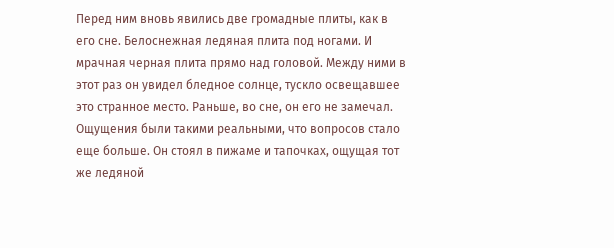Перед ним вновь явились две громадные плиты, как в его сне. Белоснежная ледяная плита под ногами. И мрачная черная плита прямо над головой. Между ними в этот раз он увидел бледное солнце, тускло освещавшее это странное место. Раньше, во сне, он его не замечал.
Ощущения были такими реальными, что вопросов стало еще больше. Он стоял в пижаме и тапочках, ощущая тот же ледяной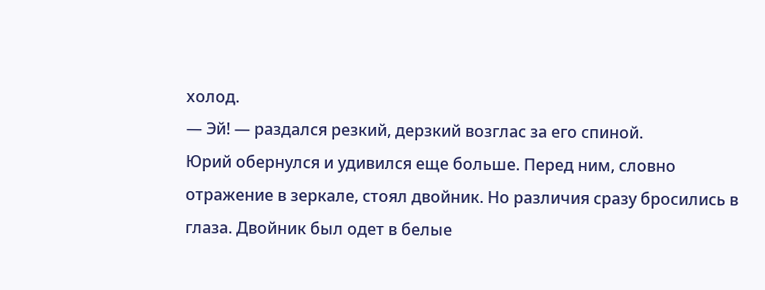холод.
— Эй! — раздался резкий, дерзкий возглас за его спиной.
Юрий обернулся и удивился еще больше. Перед ним, словно отражение в зеркале, стоял двойник. Но различия сразу бросились в глаза. Двойник был одет в белые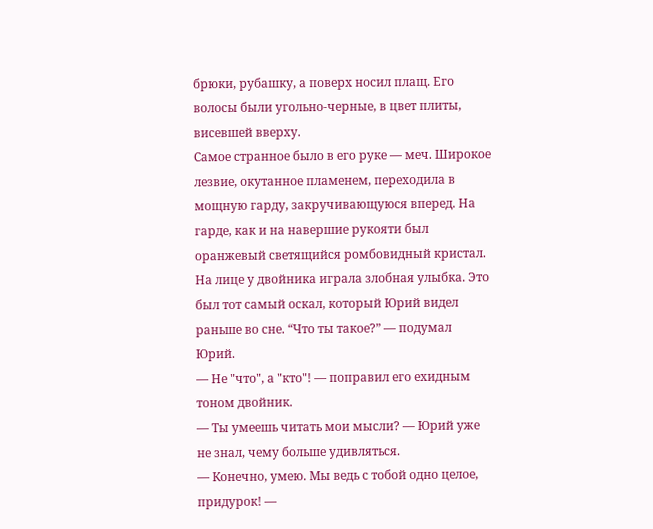брюки, рубашку, а поверх носил плащ. Его волосы были угольно-черные, в цвет плиты, висевшей вверху.
Самое странное было в его руке — меч. Широкое лезвие, окутанное пламенем, переходила в мощную гарду, закручивающуюся вперед. На гарде, как и на навершие рукояти был оранжевый светящийся ромбовидный кристал.
На лице у двойника играла злобная улыбка. Это был тот самый оскал, который Юрий видел раньше во сне. “Что ты такое?” — подумал Юрий.
— Не "что", а "кто"! — поправил его ехидным тоном двойник.
— Ты умеешь читать мои мысли? — Юрий уже не знал, чему больше удивляться.
— Конечно, умею. Мы ведь с тобой одно целое, придурок! —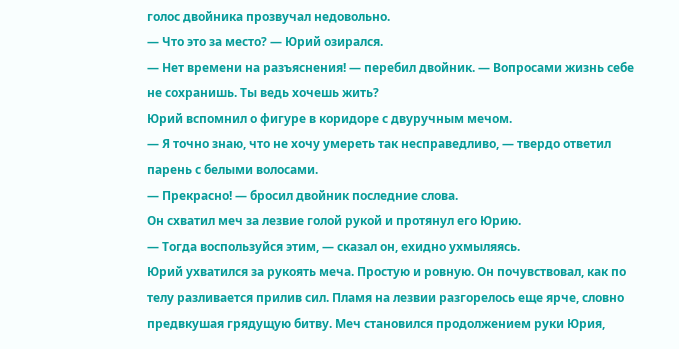голос двойника прозвучал недовольно.
— Что это за место? — Юрий озирался.
— Нет времени на разъяснения! — перебил двойник. — Вопросами жизнь себе не сохранишь. Ты ведь хочешь жить?
Юрий вспомнил о фигуре в коридоре с двуручным мечом.
— Я точно знаю, что не хочу умереть так несправедливо, — твердо ответил парень с белыми волосами.
— Прекрасно! — бросил двойник последние слова.
Он схватил меч за лезвие голой рукой и протянул его Юрию.
— Тогда воспользуйся этим, — сказал он, ехидно ухмыляясь.
Юрий ухватился за рукоять меча. Простую и ровную. Он почувствовал, как по телу разливается прилив сил. Пламя на лезвии разгорелось еще ярче, словно предвкушая грядущую битву. Меч становился продолжением руки Юрия,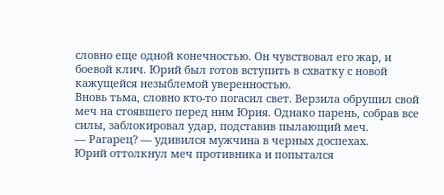словно еще одной конечностью. Он чувствовал его жар, и боевой клич. Юрий был готов вступить в схватку с новой кажущейся незыблемой уверенностью.
Вновь тьма, словно кто-то погасил свет. Верзила обрушил свой меч на стоявшего перед ним Юрия. Однако парень, собрав все силы, заблокировал удар, подставив пылающий меч.
— Рагарец? — удивился мужчина в черных доспехах.
Юрий оттолкнул меч противника и попытался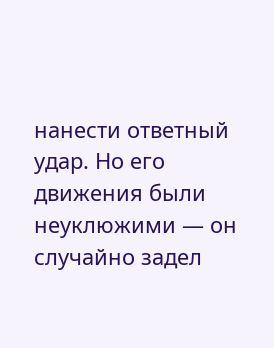нанести ответный удар. Но его движения были неуклюжими — он случайно задел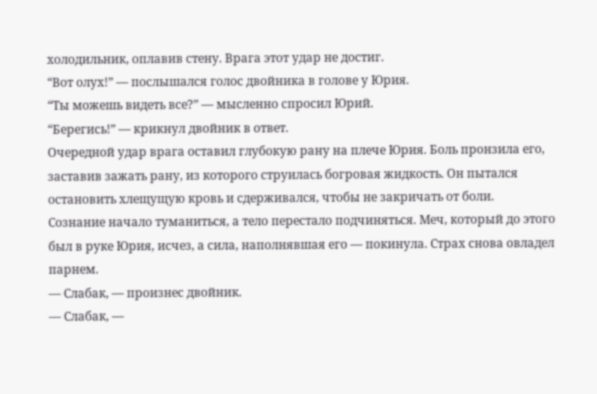холодильник, оплавив стену. Врага этот удар не достиг.
“Вот олух!” — послышался голос двойника в голове у Юрия.
“Ты можешь видеть все?” — мысленно спросил Юрий.
“Берегись!” — крикнул двойник в ответ.
Очередной удар врага оставил глубокую рану на плече Юрия. Боль пронзила его, заставив зажать рану, из которого струилась богровая жидкость. Он пытался остановить хлещущую кровь и сдерживался, чтобы не закричать от боли.
Сознание начало туманиться, а тело перестало подчиняться. Меч, который до этого был в руке Юрия, исчез, а сила, наполнявшая его — покинула. Страх снова овладел парнем.
— Слабак, — произнес двойник.
— Слабак, —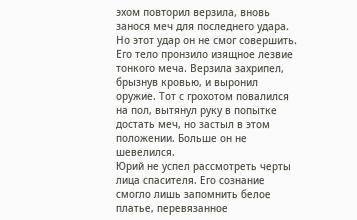эхом повторил верзила, вновь занося меч для последнего удара.
Но этот удар он не смог совершить. Его тело пронзило изящное лезвие тонкого меча. Верзила захрипел, брызнув кровью, и выронил оружие. Тот с грохотом повалился на пол, вытянул руку в попытке достать меч, но застыл в этом положении. Больше он не шевелился.
Юрий не успел рассмотреть черты лица спасителя. Его сознание смогло лишь запомнить белое платье, перевязанное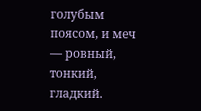голубым поясом, и меч — ровный, тонкий, гладкий.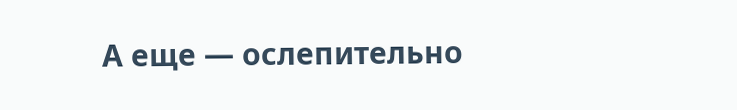А еще — ослепительно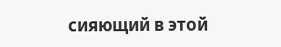сияющий в этой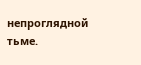непроглядной тьме.